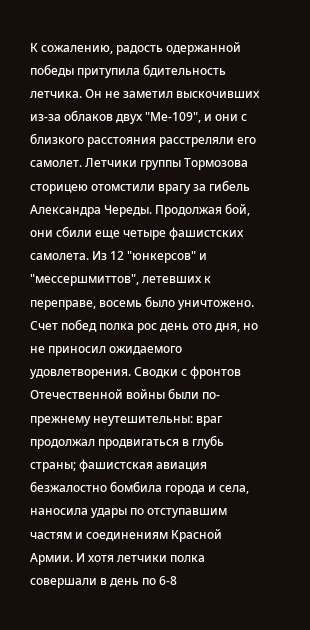К сожалению, радость одержанной победы притупила бдительность летчика. Он не заметил выскочивших из-за облаков двух "Ме-109", и они с близкого расстояния расстреляли его самолет. Летчики группы Тормозова сторицею отомстили врагу за гибель Александра Череды. Продолжая бой, они сбили еще четыре фашистских самолета. Из 12 "юнкерсов" и "мессершмиттов", летевших к переправе, восемь было уничтожено.
Счет побед полка рос день ото дня, но не приносил ожидаемого удовлетворения. Сводки с фронтов Отечественной войны были по-прежнему неутешительны: враг продолжал продвигаться в глубь страны; фашистская авиация безжалостно бомбила города и села, наносила удары по отступавшим частям и соединениям Красной Армии. И хотя летчики полка совершали в день по 6-8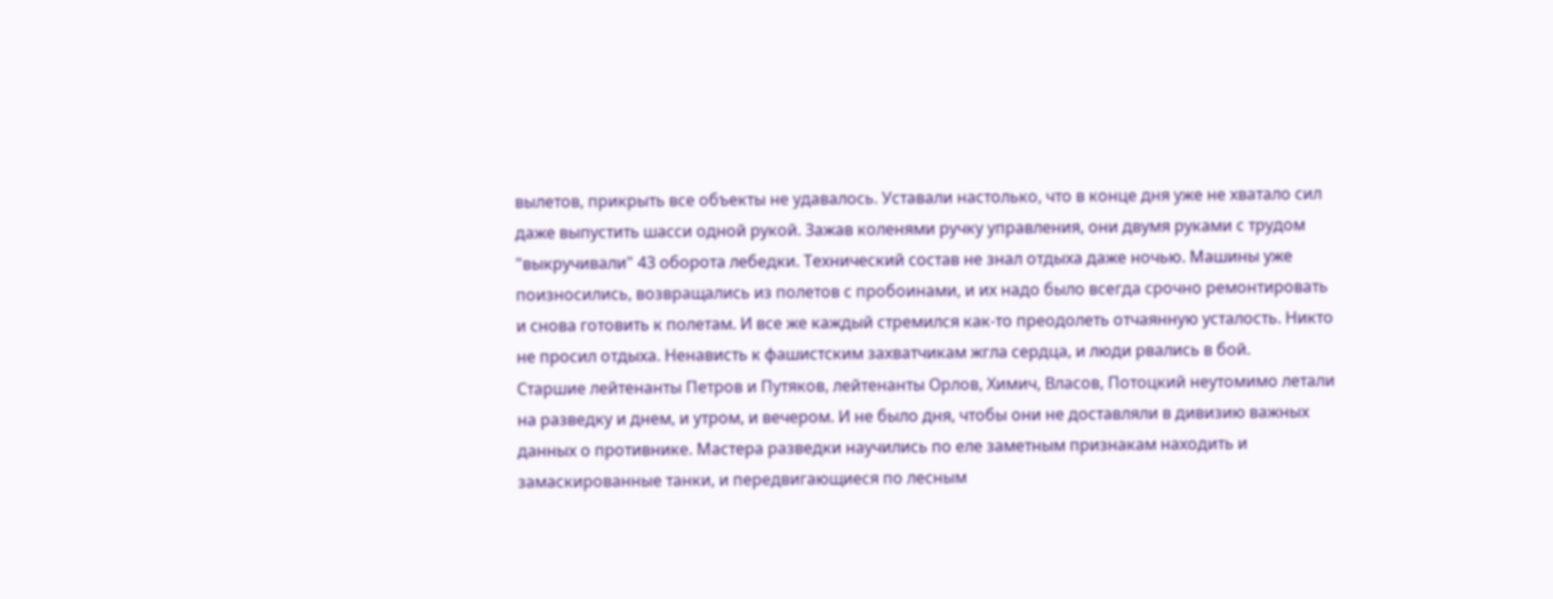вылетов, прикрыть все объекты не удавалось. Уставали настолько, что в конце дня уже не хватало сил даже выпустить шасси одной рукой. Зажав коленями ручку управления, они двумя руками с трудом "выкручивали" 43 оборота лебедки. Технический состав не знал отдыха даже ночью. Машины уже поизносились, возвращались из полетов с пробоинами, и их надо было всегда срочно ремонтировать и снова готовить к полетам. И все же каждый стремился как-то преодолеть отчаянную усталость. Никто не просил отдыха. Ненависть к фашистским захватчикам жгла сердца, и люди рвались в бой.
Старшие лейтенанты Петров и Путяков, лейтенанты Орлов, Химич, Власов, Потоцкий неутомимо летали на разведку и днем, и утром, и вечером. И не было дня, чтобы они не доставляли в дивизию важных данных о противнике. Мастера разведки научились по еле заметным признакам находить и замаскированные танки, и передвигающиеся по лесным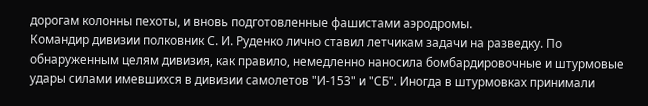дорогам колонны пехоты, и вновь подготовленные фашистами аэродромы.
Командир дивизии полковник С. И. Руденко лично ставил летчикам задачи на разведку. По обнаруженным целям дивизия, как правило, немедленно наносила бомбардировочные и штурмовые удары силами имевшихся в дивизии самолетов "И-153" и "СБ". Иногда в штурмовках принимали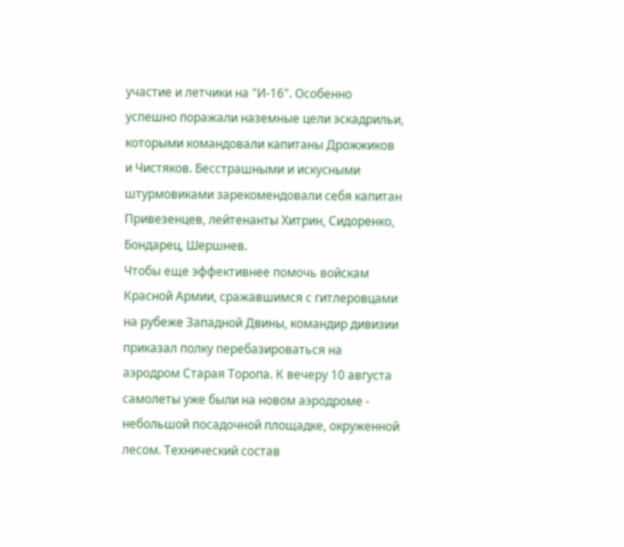участие и летчики на "И-16". Особенно успешно поражали наземные цели эскадрильи, которыми командовали капитаны Дрожжиков и Чистяков. Бесстрашными и искусными штурмовиками зарекомендовали себя капитан Привезенцев, лейтенанты Хитрин, Сидоренко, Бондарец, Шершнев.
Чтобы еще эффективнее помочь войскам Красной Армии, сражавшимся с гитлеровцами на рубеже Западной Двины, командир дивизии приказал полку перебазироваться на аэродром Старая Торопа. К вечеру 10 августа самолеты уже были на новом аэродроме - небольшой посадочной площадке, окруженной лесом. Технический состав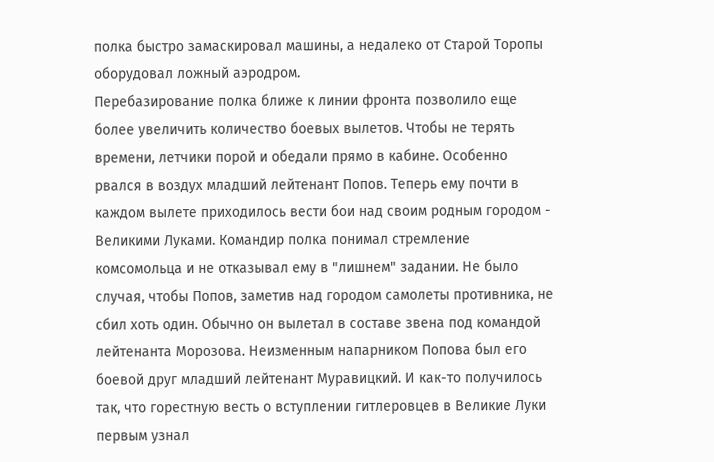полка быстро замаскировал машины, а недалеко от Старой Торопы оборудовал ложный аэродром.
Перебазирование полка ближе к линии фронта позволило еще более увеличить количество боевых вылетов. Чтобы не терять времени, летчики порой и обедали прямо в кабине. Особенно рвался в воздух младший лейтенант Попов. Теперь ему почти в каждом вылете приходилось вести бои над своим родным городом - Великими Луками. Командир полка понимал стремление комсомольца и не отказывал ему в "лишнем" задании. Не было случая, чтобы Попов, заметив над городом самолеты противника, не сбил хоть один. Обычно он вылетал в составе звена под командой лейтенанта Морозова. Неизменным напарником Попова был его боевой друг младший лейтенант Муравицкий. И как-то получилось так, что горестную весть о вступлении гитлеровцев в Великие Луки первым узнал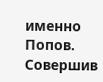именно Попов. Совершив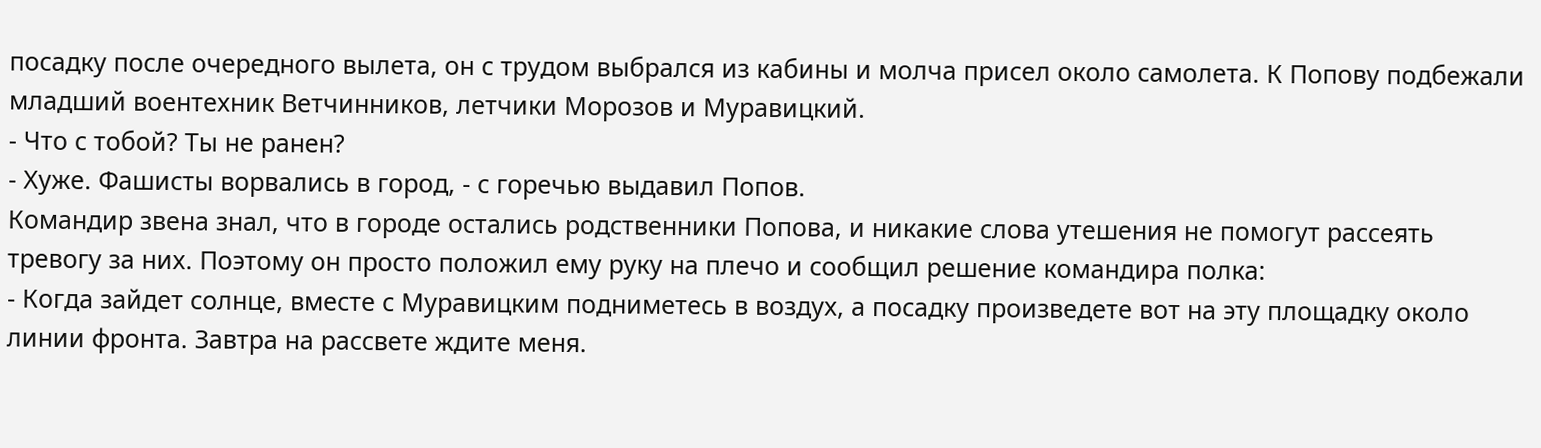посадку после очередного вылета, он с трудом выбрался из кабины и молча присел около самолета. К Попову подбежали младший воентехник Ветчинников, летчики Морозов и Муравицкий.
- Что с тобой? Ты не ранен?
- Хуже. Фашисты ворвались в город, - с горечью выдавил Попов.
Командир звена знал, что в городе остались родственники Попова, и никакие слова утешения не помогут рассеять тревогу за них. Поэтому он просто положил ему руку на плечо и сообщил решение командира полка:
- Когда зайдет солнце, вместе с Муравицким подниметесь в воздух, а посадку произведете вот на эту площадку около линии фронта. Завтра на рассвете ждите меня.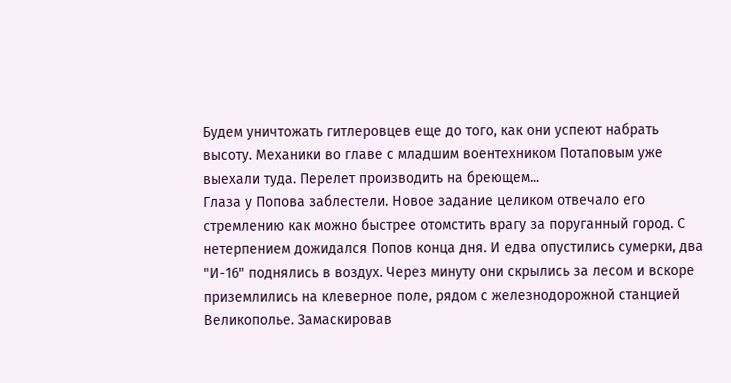Будем уничтожать гитлеровцев еще до того, как они успеют набрать высоту. Механики во главе с младшим воентехником Потаповым уже выехали туда. Перелет производить на бреющем...
Глаза у Попова заблестели. Новое задание целиком отвечало его стремлению как можно быстрее отомстить врагу за поруганный город. С нетерпением дожидался Попов конца дня. И едва опустились сумерки, два "И-16" поднялись в воздух. Через минуту они скрылись за лесом и вскоре приземлились на клеверное поле, рядом с железнодорожной станцией Великополье. Замаскировав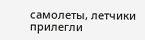самолеты, летчики прилегли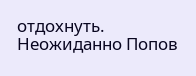отдохнуть. Неожиданно Попов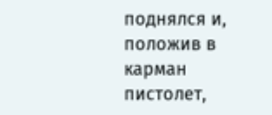поднялся и, положив в карман пистолет,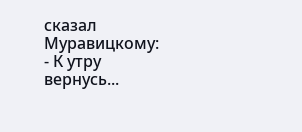сказал Муравицкому:
- К утру вернусь...